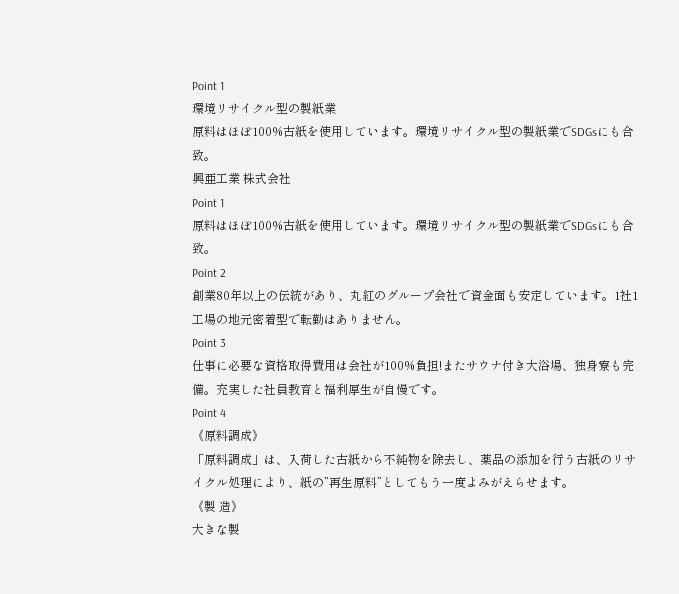Point 1
環境リサイクル型の製紙業
原料はほぼ100%古紙を使用しています。環境リサイクル型の製紙業でSDGsにも合致。
興亜工業 株式会社
Point 1
原料はほぼ100%古紙を使用しています。環境リサイクル型の製紙業でSDGsにも合致。
Point 2
創業80年以上の伝統があり、丸紅のグループ会社で資金面も安定しています。1社1工場の地元密着型で転勤はありません。
Point 3
仕事に必要な資格取得費用は会社が100%負担!またサウナ付き大浴場、独身寮も完備。充実した社員教育と福利厚生が自慢です。
Point 4
《原料調成》
「原料調成」は、入荷した古紙から不純物を除去し、薬品の添加を行う古紙のリサイクル処理により、紙の”再生原料”としてもう一度よみがえらせます。
《製 造》
大きな製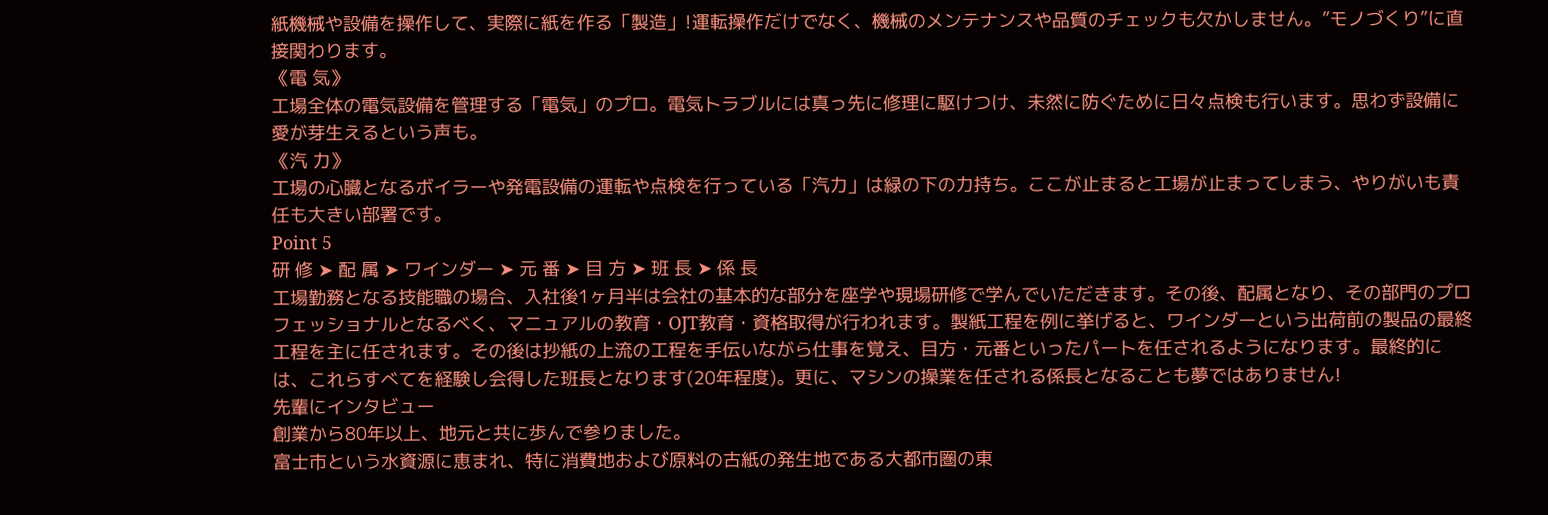紙機械や設備を操作して、実際に紙を作る「製造」!運転操作だけでなく、機械のメンテナンスや品質のチェックも欠かしません。”モノづくり”に直接関わります。
《電 気》
工場全体の電気設備を管理する「電気」のプロ。電気トラブルには真っ先に修理に駆けつけ、未然に防ぐために日々点検も行います。思わず設備に愛が芽生えるという声も。
《汽 力》
工場の心臓となるボイラーや発電設備の運転や点検を行っている「汽力」は緑の下の力持ち。ここが止まると工場が止まってしまう、やりがいも責任も大きい部署です。
Point 5
研 修 ➤ 配 属 ➤ ワインダー ➤ 元 番 ➤ 目 方 ➤ 班 長 ➤ 係 長
工場勤務となる技能職の場合、入社後1ヶ月半は会社の基本的な部分を座学や現場研修で学んでいただきます。その後、配属となり、その部門のプロフェッショナルとなるべく、マニュアルの教育・OJT教育・資格取得が行われます。製紙工程を例に挙げると、ワインダーという出荷前の製品の最終工程を主に任されます。その後は抄紙の上流の工程を手伝いながら仕事を覚え、目方・元番といったパートを任されるようになります。最終的には、これらすべてを経験し会得した班長となります(20年程度)。更に、マシンの操業を任される係長となることも夢ではありません!
先輩にインタビュー
創業から80年以上、地元と共に歩んで参りました。
富士市という水資源に恵まれ、特に消費地および原料の古紙の発生地である大都市圏の東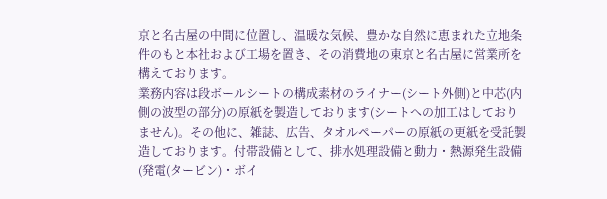京と名古屋の中間に位置し、温暖な気候、豊かな自然に恵まれた立地条件のもと本社および工場を置き、その消費地の東京と名古屋に営業所を構えております。
業務内容は段ボールシートの構成素材のライナー(シート外側)と中芯(内側の波型の部分)の原紙を製造しております(シートへの加工はしておりません)。その他に、雑誌、広告、タオルペーパーの原紙の更紙を受託製造しております。付帯設備として、排水処理設備と動力・熱源発生設備(発電(タービン)・ボイ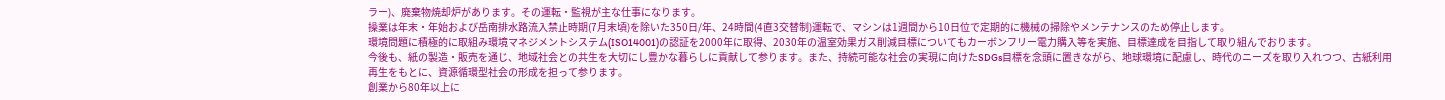ラー)、廃棄物焼却炉があります。その運転・監視が主な仕事になります。
操業は年末・年始および岳南排水路流入禁止時期(7月末頃)を除いた350日/年、24時間(4直3交替制)運転で、マシンは1週間から10日位で定期的に機械の掃除やメンテナンスのため停止します。
環境問題に積極的に取組み環境マネジメントシステム(ISO14001)の認証を2000年に取得、2030年の温室効果ガス削減目標についてもカーボンフリー電力購入等を実施、目標達成を目指して取り組んでおります。
今後も、紙の製造・販売を通じ、地域社会との共生を大切にし豊かな暮らしに貢献して参ります。また、持続可能な社会の実現に向けたSDGs目標を念頭に置きながら、地球環境に配慮し、時代のニーズを取り入れつつ、古紙利用再生をもとに、資源循環型社会の形成を担って参ります。
創業から80年以上に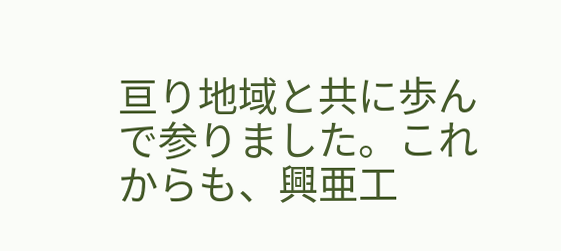亘り地域と共に歩んで参りました。これからも、興亜工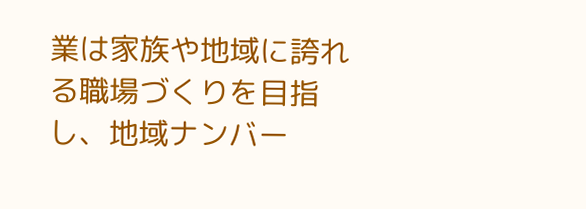業は家族や地域に誇れる職場づくりを目指し、地域ナンバー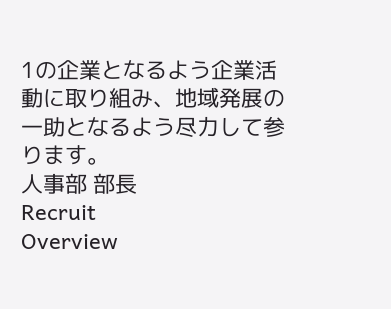1の企業となるよう企業活動に取り組み、地域発展の一助となるよう尽力して参ります。
人事部 部長
Recruit
Overview